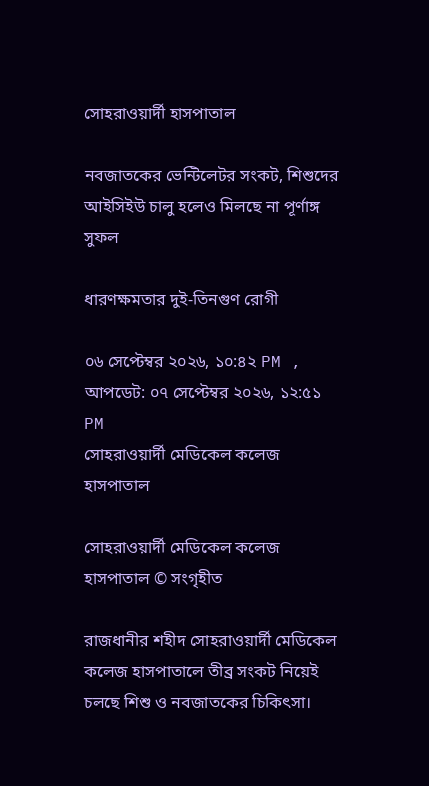সোহরাওয়ার্দী হাসপাতাল

নবজাতকের ভেন্টিলেটর সংকট, শিশুদের আইসিইউ চালু হলেও মিলছে না পূর্ণাঙ্গ সুফল

ধারণক্ষমতার দুই-তিনগুণ রোগী

০৬ সেপ্টেম্বর ২০২৬, ১০:৪২ PM , আপডেট: ০৭ সেপ্টেম্বর ২০২৬, ১২:৫১ PM
সোহরাওয়ার্দী মেডিকেল কলেজ হাসপাতাল

সোহরাওয়ার্দী মেডিকেল কলেজ হাসপাতাল © সংগৃহীত

রাজধানীর শহীদ সোহরাওয়ার্দী মেডিকেল কলেজ হাসপাতালে তীব্র সংকট নিয়েই চলছে শিশু ও নবজাতকের চিকিৎসা।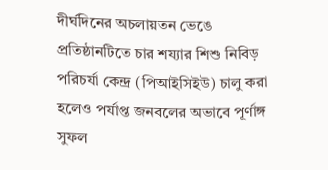দীর্ঘদিনের অচলায়তন ভেঙে প্রতিষ্ঠানটিতে চার শয্যার শিশু নিবিড় পরিচর্যা কেন্দ্র (পিআইসিইউ) চালু করা হলেও পর্যাপ্ত জনবলের অভাবে পূর্ণাঙ্গ সুফল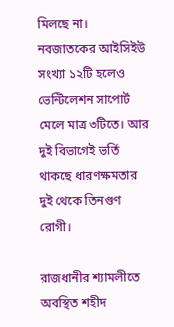মিলছে না। নবজাতকের আইসিইউ সংখ্যা ১২টি হলেও ভেন্টিলেশন সাপোর্ট মেলে মাত্র ৩টিতে। আর দুই বিভাগেই ভর্তি থাকছে ধারণক্ষমতার দুই থেকে তিনগুণ রোগী।

রাজধানীর শ্যামলীতে অবস্থিত শহীদ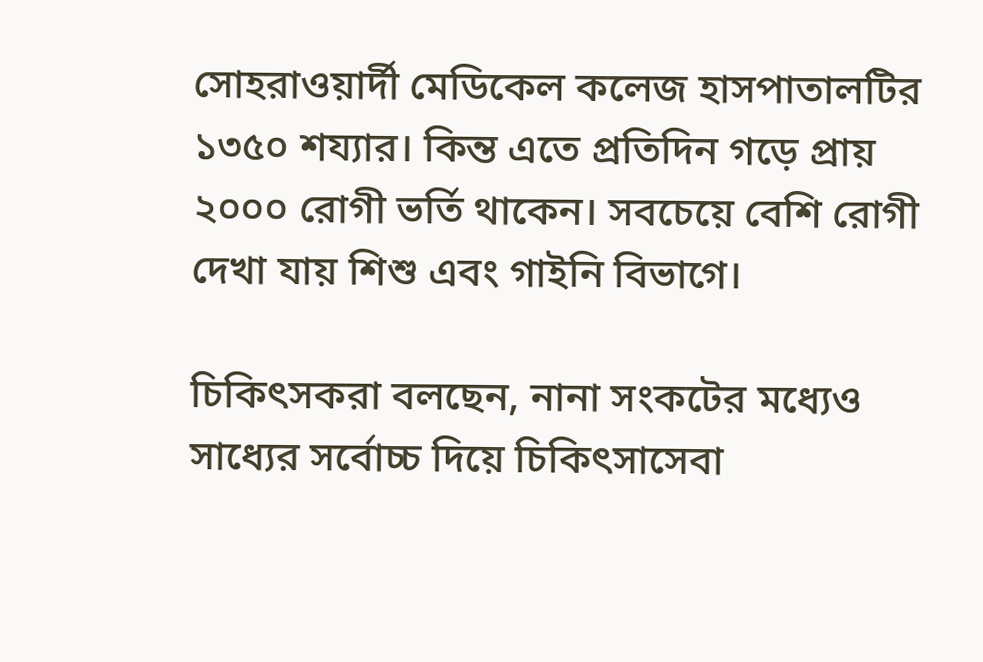সোহরাওয়ার্দী মেডিকেল কলেজ হাসপাতালটির ১৩৫০ শয্যার। কিন্ত এতে প্রতিদিন গড়ে প্রায় ২০০০ রোগী ভর্তি থাকেন। সবচেয়ে বেশি রোগী দেখা যায় শিশু এবং গাইনি বিভাগে।

চিকিৎসকরা বলছেন, নানা সংকটের মধ্যেও সাধ্যের সর্বোচ্চ দিয়ে চিকিৎসাসেবা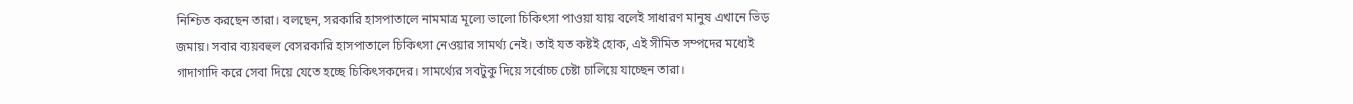নিশ্চিত করছেন তারা। বলছেন, সরকারি হাসপাতালে নামমাত্র মূল্যে ভালো চিকিৎসা পাওয়া যায় বলেই সাধারণ মানুষ এখানে ভিড় জমায়। সবার ব্যয়বহুল বেসরকারি হাসপাতালে চিকিৎসা নেওয়ার সামর্থ্য নেই। তাই যত কষ্টই হোক, এই সীমিত সম্পদের মধ্যেই গাদাগাদি করে সেবা দিয়ে যেতে হচ্ছে চিকিৎসকদের। সামর্থ্যের সবটুকু দিয়ে সর্বোচ্চ চেষ্টা চালিয়ে যাচ্ছেন তারা।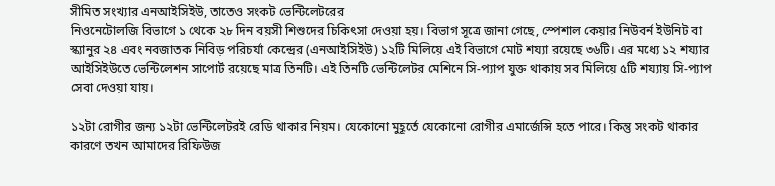সীমিত সংখ্যার এনআইসিইউ, তাতেও সংকট ভেন্টিলেটরের
নিওনেটোলজি বিভাগে ১ থেকে ২৮ দিন বয়সী শিশুদের চিকিৎসা দেওয়া হয়। বিভাগ সূত্রে জানা গেছে, স্পেশাল কেয়ার নিউবর্ন ইউনিট বা স্ক্যানুর ২৪ এবং নবজাতক নিবিড় পরিচর্যা কেন্দ্রের (এনআইসিইউ) ১২টি মিলিয়ে এই বিভাগে মোট শয্যা রয়েছে ৩৬টি। এর মধ্যে ১২ শয্যার আইসিইউতে ভেন্টিলেশন সাপোর্ট রয়েছে মাত্র তিনটি। এই তিনটি ভেন্টিলেটর মেশিনে সি-প্যাপ যুক্ত থাকায় সব মিলিয়ে ৫টি শয্যায় সি-প্যাপ সেবা দেওয়া যায়।

১২টা রোগীর জন্য ১২টা ভেন্টিলেটরই রেডি থাকার নিয়ম। যেকোনো মুহূর্তে যেকোনো রোগীর এমার্জেন্সি হতে পারে। কিন্তু সংকট থাকার কারণে তখন আমাদের রিফিউজ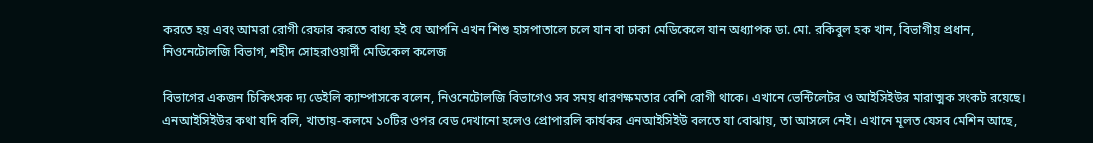করতে হয় এবং আমরা রোগী রেফার করতে বাধ্য হই যে আপনি এখন শিশু হাসপাতালে চলে যান বা ঢাকা মেডিকেলে যান অধ্যাপক ডা. মো. রকিবুল হক খান, বিভাগীয় প্রধান, নিওনেটোলজি বিভাগ, শহীদ সোহরাওয়ার্দী মেডিকেল কলেজ

বিভাগের একজন চিকিৎসক দ্য ডেইলি ক্যাম্পাসকে বলেন, নিওনেটোলজি বিভাগেও সব সময় ধারণক্ষমতার বেশি রোগী থাকে। এখানে ভেন্টিলেটর ও আইসিইউর মারাত্মক সংকট রয়েছে। এনআইসিইউর কথা যদি বলি, খাতায়-কলমে ১০টির ওপর বেড দেখানো হলেও প্রোপারলি কার্যকর এনআইসিইউ বলতে যা বোঝায়, তা আসলে নেই। এখানে মূলত যেসব মেশিন আছে,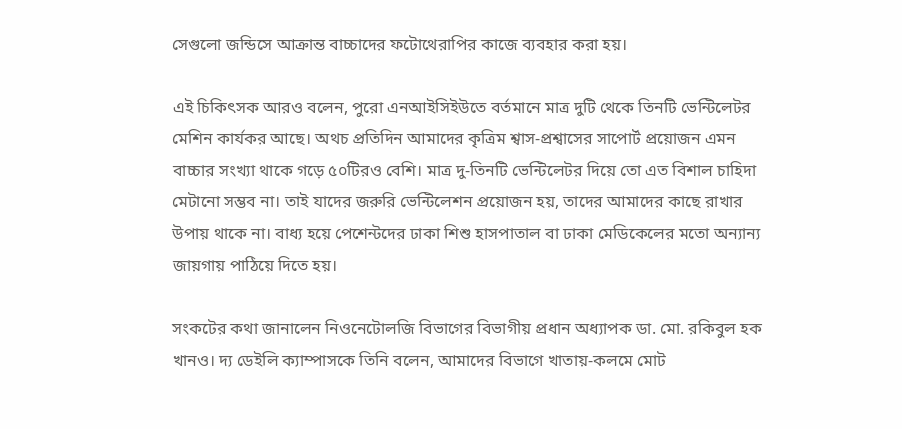সেগুলো জন্ডিসে আক্রান্ত বাচ্চাদের ফটোথেরাপির কাজে ব্যবহার করা হয়।

এই চিকিৎসক আরও বলেন, পুরো এনআইসিইউতে বর্তমানে মাত্র দুটি থেকে তিনটি ভেন্টিলেটর মেশিন কার্যকর আছে। অথচ প্রতিদিন আমাদের কৃত্রিম শ্বাস-প্রশ্বাসের সাপোর্ট প্রয়োজন এমন বাচ্চার সংখ্যা থাকে গড়ে ৫০টিরও বেশি। মাত্র দু-তিনটি ভেন্টিলেটর দিয়ে তো এত বিশাল চাহিদা মেটানো সম্ভব না। তাই যাদের জরুরি ভেন্টিলেশন প্রয়োজন হয়, তাদের আমাদের কাছে রাখার উপায় থাকে না। বাধ্য হয়ে পেশেন্টদের ঢাকা শিশু হাসপাতাল বা ঢাকা মেডিকেলের মতো অন্যান্য জায়গায় পাঠিয়ে দিতে হয়।

সংকটের কথা জানালেন নিওনেটোলজি বিভাগের বিভাগীয় প্রধান অধ্যাপক ডা. মো. রকিবুল হক খানও। দ্য ডেইলি ক্যাম্পাসকে তিনি বলেন, আমাদের বিভাগে খাতায়-কলমে মোট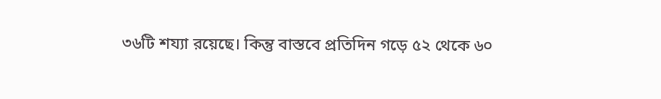৩৬টি শয্যা রয়েছে। কিন্তু বাস্তবে প্রতিদিন গড়ে ৫২ থেকে ৬০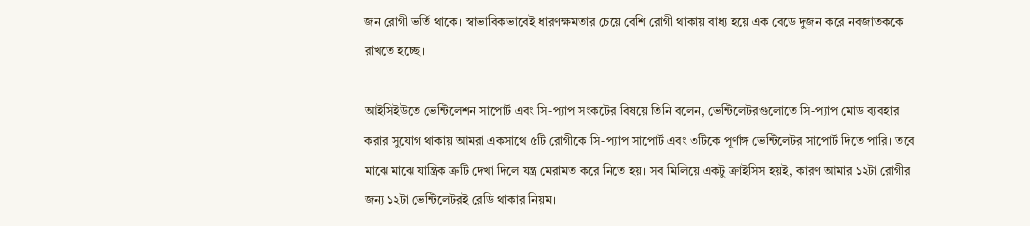জন রোগী ভর্তি থাকে। স্বাভাবিকভাবেই ধারণক্ষমতার চেয়ে বেশি রোগী থাকায় বাধ্য হয়ে এক বেডে দুজন করে নবজাতককে রাখতে হচ্ছে।

আইসিইউতে ভেন্টিলেশন সাপোর্ট এবং সি-প্যাপ সংকটের বিষয়ে তিনি বলেন, ভেন্টিলেটরগুলোতে সি-প্যাপ মোড ব্যবহার করার সুযোগ থাকায় আমরা একসাথে ৫টি রোগীকে সি-প্যাপ সাপোর্ট এবং ৩টিকে পূর্ণাঙ্গ ভেন্টিলেটর সাপোর্ট দিতে পারি। তবে মাঝে মাঝে যান্ত্রিক ত্রুটি দেখা দিলে যন্ত্র মেরামত করে নিতে হয়। সব মিলিয়ে একটু ক্রাইসিস হয়ই, কারণ আমার ১২টা রোগীর জন্য ১২টা ভেন্টিলেটরই রেডি থাকার নিয়ম।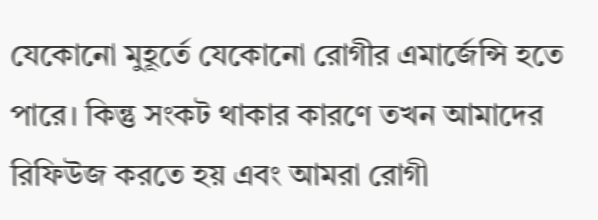যেকোনো মুহূর্তে যেকোনো রোগীর এমার্জেন্সি হতে পারে। কিন্তু সংকট থাকার কারণে তখন আমাদের রিফিউজ করতে হয় এবং আমরা রোগী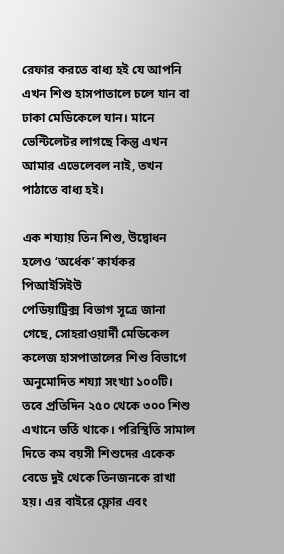রেফার করতে বাধ্য হই যে আপনি এখন শিশু হাসপাতালে চলে যান বা ঢাকা মেডিকেলে যান। মানে ভেন্টিলেটর লাগছে কিন্তু এখন আমার এভেলেবল নাই, তখন পাঠাতে বাধ্য হই।

এক শয্যায় তিন শিশু, উদ্বোধন হলেও ‘অর্ধেক’ কার্যকর পিআইসিইউ
পেডিয়াট্রিক্স বিভাগ সূত্রে জানা গেছে, সোহরাওয়ার্দী মেডিকেল কলেজ হাসপাতালের শিশু বিভাগে অনুমোদিত শয্যা সংখ্যা ১০০টি। তবে প্রতিদিন ২৫০ থেকে ৩০০ শিশু এখানে ভর্তি থাকে। পরিস্থিতি সামাল দিতে কম বয়সী শিশুদের একেক বেডে দুই থেকে তিনজনকে রাখা হয়। এর বাইরে ফ্লোর এবং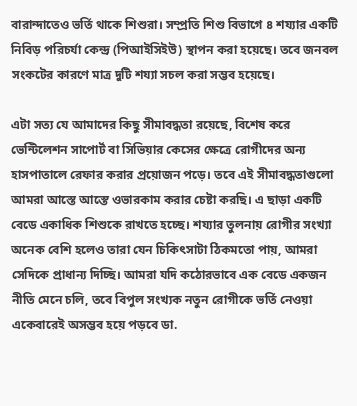বারান্দাতেও ভর্তি থাকে শিশুরা। সম্প্রতি শিশু বিভাগে ৪ শয্যার একটি নিবিড় পরিচর্যা কেন্দ্র (পিআইসিইউ) স্থাপন করা হয়েছে। তবে জনবল সংকটের কারণে মাত্র দুটি শয্যা সচল করা সম্ভব হয়েছে।

এটা সত্য যে আমাদের কিছু সীমাবদ্ধতা রয়েছে, বিশেষ করে ভেন্টিলেশন সাপোর্ট বা সিভিয়ার কেসের ক্ষেত্রে রোগীদের অন্য হাসপাতালে রেফার করার প্রয়োজন পড়ে। তবে এই সীমাবদ্ধতাগুলো আমরা আস্তে আস্তে ওভারকাম করার চেষ্টা করছি। এ ছাড়া একটি বেডে একাধিক শিশুকে রাখতে হচ্ছে। শয্যার তুলনায় রোগীর সংখ্যা অনেক বেশি হলেও তারা যেন চিকিৎসাটা ঠিকমতো পায়, আমরা সেদিকে প্রাধান্য দিচ্ছি। আমরা যদি কঠোরভাবে এক বেডে একজন নীতি মেনে চলি, তবে বিপুল সংখ্যক নতুন রোগীকে ভর্তি নেওয়া একেবারেই অসম্ভব হয়ে পড়বে ডা.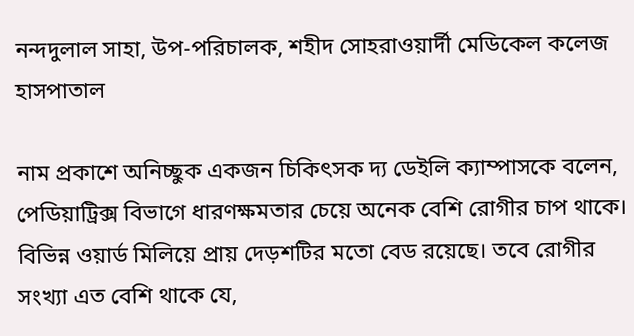নন্দদুলাল সাহা, উপ-পরিচালক, শহীদ সোহরাওয়ার্দী মেডিকেল কলেজ হাসপাতাল

নাম প্রকাশে অনিচ্ছুক একজন চিকিৎসক দ্য ডেইলি ক্যাম্পাসকে বলেন, পেডিয়াট্রিক্স বিভাগে ধারণক্ষমতার চেয়ে অনেক বেশি রোগীর চাপ থাকে। বিভিন্ন ওয়ার্ড মিলিয়ে প্রায় দেড়শটির মতো বেড রয়েছে। তবে রোগীর সংখ্যা এত বেশি থাকে যে,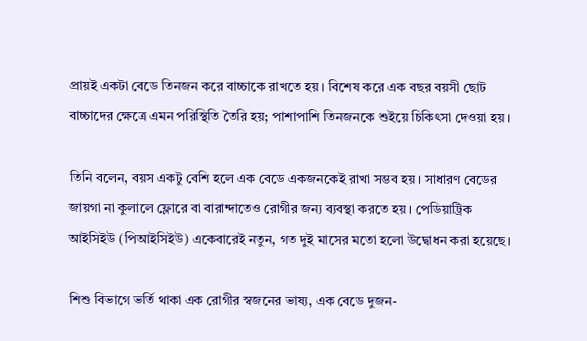প্রায়ই একটা বেডে তিনজন করে বাচ্চাকে রাখতে হয়। বিশেষ করে এক বছর বয়সী ছোট বাচ্চাদের ক্ষেত্রে এমন পরিস্থিতি তৈরি হয়; পাশাপাশি তিনজনকে শুইয়ে চিকিৎসা দেওয়া হয়।

তিনি বলেন, বয়স একটু বেশি হলে এক বেডে একজনকেই রাখা সম্ভব হয়। সাধারণ বেডের জায়গা না কুলালে ফ্লোরে বা বারান্দাতেও রোগীর জন্য ব্যবস্থা করতে হয়। পেডিয়াট্রিক আইসিইউ (পিআইসিইউ) একেবারেই নতুন, গত দুই মাসের মতো হলো উদ্বোধন করা হয়েছে।

শিশু বিভাগে ভর্তি থাকা এক রোগীর স্বজনের ভাষ্য, এক বেডে দুজন-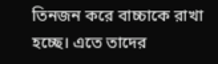তিনজন করে বাচ্চাকে রাখা হচ্ছে। এতে তাদের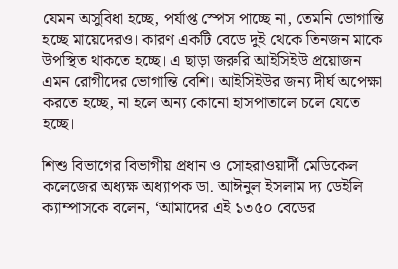যেমন অসুবিধা হচ্ছে, পর্যাপ্ত স্পেস পাচ্ছে না, তেমনি ভোগান্তি হচ্ছে মায়েদেরও। কারণ একটি বেডে দুই থেকে তিনজন মাকে উপস্থিত থাকতে হচ্ছে। এ ছাড়া জরুরি আইসিইউ প্রয়োজন এমন রোগীদের ভোগান্তি বেশি। আইসিইউর জন্য দীর্ঘ অপেক্ষা করতে হচ্ছে, না হলে অন্য কোনো হাসপাতালে চলে যেতে হচ্ছে।

শিশু বিভাগের বিভাগীয় প্রধান ও সোহরাওয়ার্দী মেডিকেল কলেজের অধ্যক্ষ অধ্যাপক ডা. আঈনুল ইসলাম দ্য ডেইলি ক্যাম্পাসকে বলেন, ‘আমাদের এই ১৩৫০ বেডের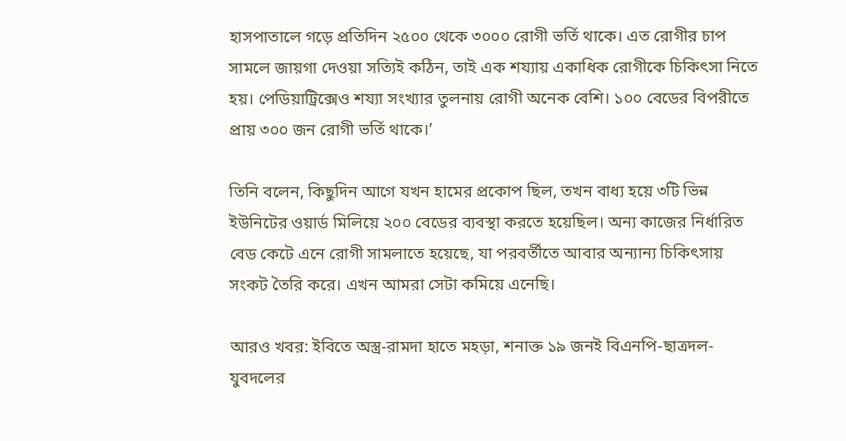হাসপাতালে গড়ে প্রতিদিন ২৫০০ থেকে ৩০০০ রোগী ভর্তি থাকে। এত রোগীর চাপ সামলে জায়গা দেওয়া সত্যিই কঠিন, তাই এক শয্যায় একাধিক রোগীকে চিকিৎসা নিতে হয়। পেডিয়াট্রিক্সেও শয্যা সংখ্যার তুলনায় রোগী অনেক বেশি। ১০০ বেডের বিপরীতে প্রায় ৩০০ জন রোগী ভর্তি থাকে।’

তিনি বলেন, কিছুদিন আগে যখন হামের প্রকোপ ছিল, তখন বাধ্য হয়ে ৩টি ভিন্ন ইউনিটের ওয়ার্ড মিলিয়ে ২০০ বেডের ব্যবস্থা করতে হয়েছিল। অন্য কাজের নির্ধারিত বেড কেটে এনে রোগী সামলাতে হয়েছে, যা পরবর্তীতে আবার অন্যান্য চিকিৎসায় সংকট তৈরি করে। এখন আমরা সেটা কমিয়ে এনেছি।

আরও খবর: ইবিতে অস্ত্র-রামদা হাতে মহড়া, শনাক্ত ১৯ জনই বিএনপি-ছাত্রদল-যুবদলের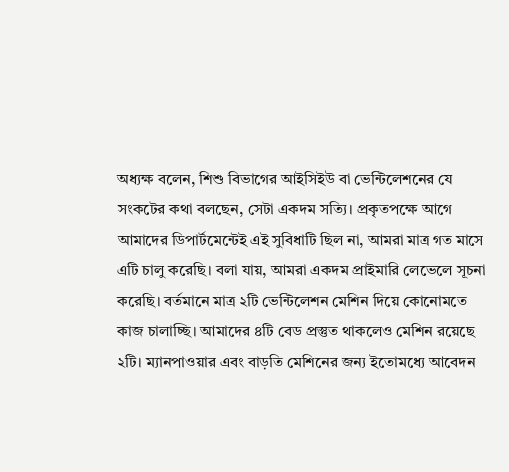অধ্যক্ষ বলেন, শিশু বিভাগের আইসিইউ বা ভেন্টিলেশনের যে সংকটের কথা বলছেন, সেটা একদম সত্যি। প্রকৃতপক্ষে আগে আমাদের ডিপার্টমেন্টেই এই সুবিধাটি ছিল না, আমরা মাত্র গত মাসে এটি চালু করেছি। বলা যায়, আমরা একদম প্রাইমারি লেভেলে সূচনা করেছি। বর্তমানে মাত্র ২টি ভেন্টিলেশন মেশিন দিয়ে কোনোমতে কাজ চালাচ্ছি। আমাদের ৪টি বেড প্রস্তুত থাকলেও মেশিন রয়েছে ২টি। ম্যানপাওয়ার এবং বাড়তি মেশিনের জন্য ইতোমধ্যে আবেদন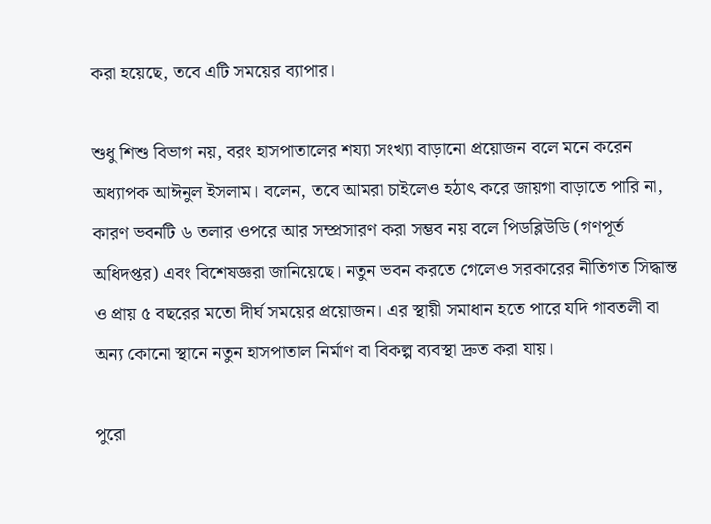করা হয়েছে, তবে এটি সময়ের ব্যাপার।

শুধু শিশু বিভাগ নয়, বরং হাসপাতালের শয্যা সংখ্যা বাড়ানো প্রয়োজন বলে মনে করেন অধ্যাপক আঈনুল ইসলাম। বলেন, তবে আমরা চাইলেও হঠাৎ করে জায়গা বাড়াতে পারি না, কারণ ভবনটি ৬ তলার ওপরে আর সম্প্রসারণ করা সম্ভব নয় বলে পিডব্লিউডি (গণপূর্ত অধিদপ্তর) এবং বিশেষজ্ঞরা জানিয়েছে। নতুন ভবন করতে গেলেও সরকারের নীতিগত সিদ্ধান্ত ও প্রায় ৫ বছরের মতো দীর্ঘ সময়ের প্রয়োজন। এর স্থায়ী সমাধান হতে পারে যদি গাবতলী বা অন্য কোনো স্থানে নতুন হাসপাতাল নির্মাণ বা বিকল্প ব্যবস্থা দ্রুত করা যায়।

পুরো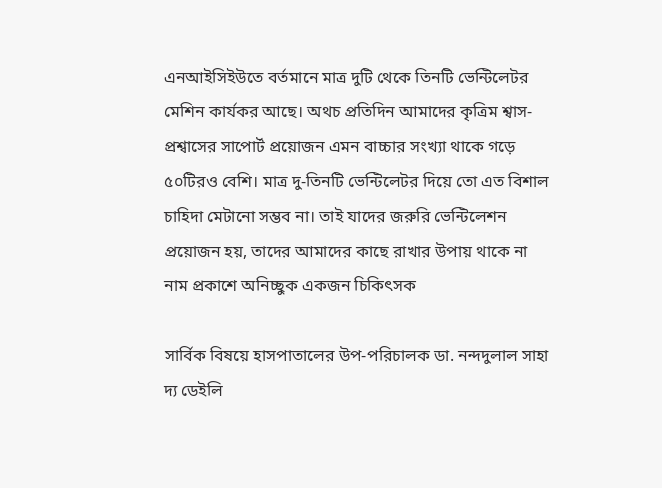এনআইসিইউতে বর্তমানে মাত্র দুটি থেকে তিনটি ভেন্টিলেটর মেশিন কার্যকর আছে। অথচ প্রতিদিন আমাদের কৃত্রিম শ্বাস-প্রশ্বাসের সাপোর্ট প্রয়োজন এমন বাচ্চার সংখ্যা থাকে গড়ে ৫০টিরও বেশি। মাত্র দু-তিনটি ভেন্টিলেটর দিয়ে তো এত বিশাল চাহিদা মেটানো সম্ভব না। তাই যাদের জরুরি ভেন্টিলেশন প্রয়োজন হয়, তাদের আমাদের কাছে রাখার উপায় থাকে না নাম প্রকাশে অনিচ্ছুক একজন চিকিৎসক

সার্বিক বিষয়ে হাসপাতালের উপ-পরিচালক ডা. নন্দদুলাল সাহা দ্য ডেইলি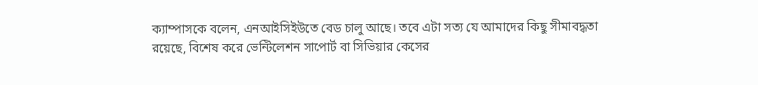ক্যাম্পাসকে বলেন, এনআইসিইউতে বেড চালু আছে। তবে এটা সত্য যে আমাদের কিছু সীমাবদ্ধতা রয়েছে, বিশেষ করে ভেন্টিলেশন সাপোর্ট বা সিভিয়ার কেসের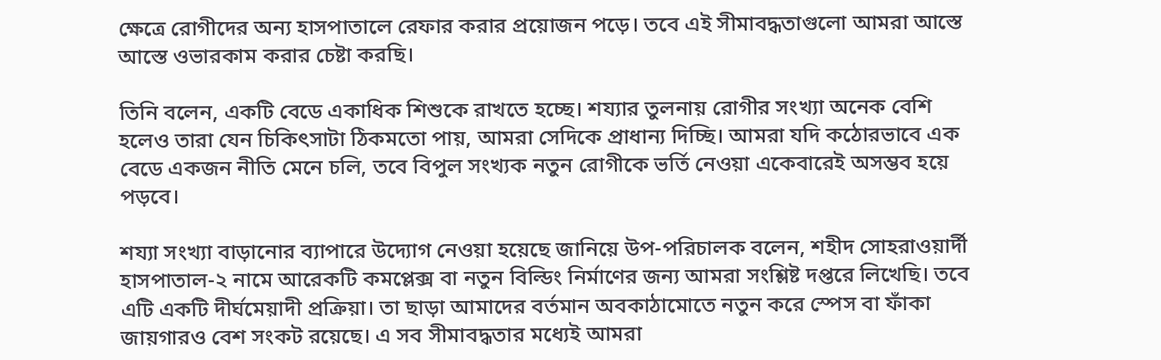ক্ষেত্রে রোগীদের অন্য হাসপাতালে রেফার করার প্রয়োজন পড়ে। তবে এই সীমাবদ্ধতাগুলো আমরা আস্তে আস্তে ওভারকাম করার চেষ্টা করছি।

তিনি বলেন, একটি বেডে একাধিক শিশুকে রাখতে হচ্ছে। শয্যার তুলনায় রোগীর সংখ্যা অনেক বেশি হলেও তারা যেন চিকিৎসাটা ঠিকমতো পায়, আমরা সেদিকে প্রাধান্য দিচ্ছি। আমরা যদি কঠোরভাবে এক বেডে একজন নীতি মেনে চলি, তবে বিপুল সংখ্যক নতুন রোগীকে ভর্তি নেওয়া একেবারেই অসম্ভব হয়ে পড়বে।

শয্যা সংখ্যা বাড়ানোর ব্যাপারে উদ্যোগ নেওয়া হয়েছে জানিয়ে উপ-পরিচালক বলেন, শহীদ সোহরাওয়ার্দী হাসপাতাল-২ নামে আরেকটি কমপ্লেক্স বা নতুন বিল্ডিং নির্মাণের জন্য আমরা সংশ্লিষ্ট দপ্তরে লিখেছি। তবে এটি একটি দীর্ঘমেয়াদী প্রক্রিয়া। তা ছাড়া আমাদের বর্তমান অবকাঠামোতে নতুন করে স্পেস বা ফাঁকা জায়গারও বেশ সংকট রয়েছে। এ সব সীমাবদ্ধতার মধ্যেই আমরা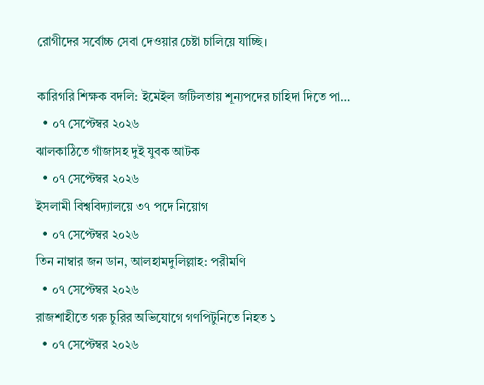রোগীদের সর্বোচ্চ সেবা দেওয়ার চেষ্টা চালিয়ে যাচ্ছি।

কারিগরি শিক্ষক বদলি: ইমেইল জটিলতায় শূন্যপদের চাহিদা দিতে পা…
  • ০৭ সেপ্টেম্বর ২০২৬
ঝালকাঠিতে গাঁজাসহ দুই যুবক আটক
  • ০৭ সেপ্টেম্বর ২০২৬
ইসলামী বিশ্ববিদ্যালয়ে ৩৭ পদে নিয়োগ
  • ০৭ সেপ্টেম্বর ২০২৬
তিন নাম্বার জন ডান, আলহামদুলিল্লাহ: পরীমণি
  • ০৭ সেপ্টেম্বর ২০২৬
রাজশাহীতে গরু চুরির অভিযোগে গণপিটুনিতে নিহত ১
  • ০৭ সেপ্টেম্বর ২০২৬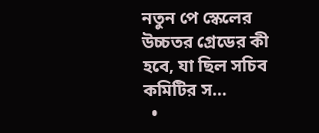নতুন পে স্কেলের উচ্চতর গ্রেডের কী হবে, যা ছিল সচিব কমিটির স…
  •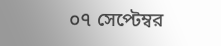০৭ সেপ্টেম্বর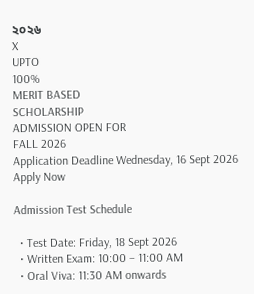২০২৬
X
UPTO
100%
MERIT BASED
SCHOLARSHIP
ADMISSION OPEN FOR
FALL 2026
Application Deadline Wednesday, 16 Sept 2026
Apply Now

Admission Test Schedule

  • Test Date: Friday, 18 Sept 2026
  • Written Exam: 10:00 – 11:00 AM
  • Oral Viva: 11:30 AM onwards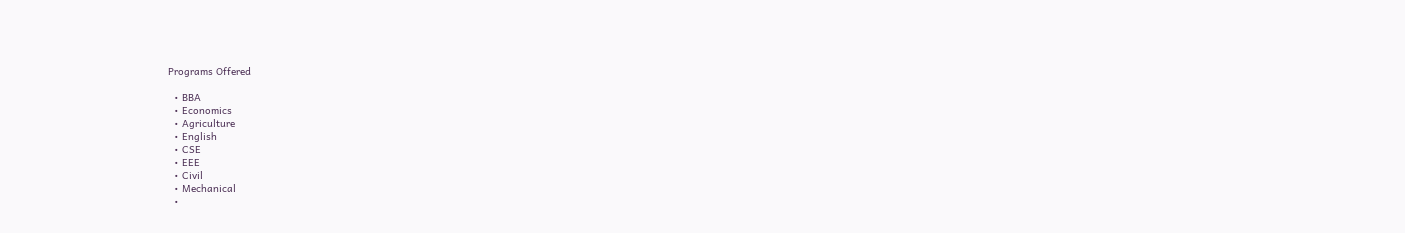Programs Offered

  • BBA
  • Economics
  • Agriculture
  • English
  • CSE
  • EEE
  • Civil
  • Mechanical
  •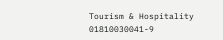Tourism & Hospitality
01810030041-9